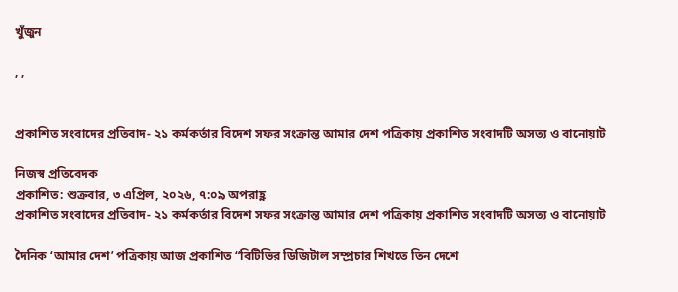খুঁজুন

, ,


প্রকাশিত সংবাদের প্রতিবাদ- ২১ কর্মকর্তার বিদেশ সফর সংক্রান্ত আমার দেশ পত্রিকায় প্রকাশিত সংবাদটি অসত্য ও বানোয়াট

নিজস্ব প্রতিবেদক
প্রকাশিত: শুক্রবার, ৩ এপ্রিল, ২০২৬, ৭:০৯ অপরাহ্ণ
প্রকাশিত সংবাদের প্রতিবাদ- ২১ কর্মকর্তার বিদেশ সফর সংক্রান্ত আমার দেশ পত্রিকায় প্রকাশিত সংবাদটি অসত্য ও বানোয়াট

দৈনিক ‘আমার দেশ’ পত্রিকায় আজ প্রকাশিত “বিটিভির ডিজিটাল সম্প্রচার শিখতে তিন দেশে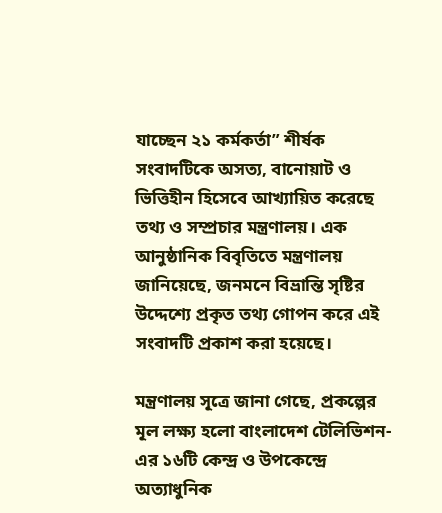যাচ্ছেন ২১ কর্মকর্তা” শীর্ষক সংবাদটিকে অসত্য, বানোয়াট ও ভিত্তিহীন হিসেবে আখ্যায়িত করেছে তথ্য ও সম্প্রচার মন্ত্রণালয়। এক আনুষ্ঠানিক বিবৃতিতে মন্ত্রণালয় জানিয়েছে, জনমনে বিভ্রান্তি সৃষ্টির উদ্দেশ্যে প্রকৃত তথ্য গোপন করে এই সংবাদটি প্রকাশ করা হয়েছে।

মন্ত্রণালয় সূত্রে জানা গেছে, প্রকল্পের মূল লক্ষ্য হলো বাংলাদেশ টেলিভিশন-এর ১৬টি কেন্দ্র ও উপকেন্দ্রে অত্যাধুনিক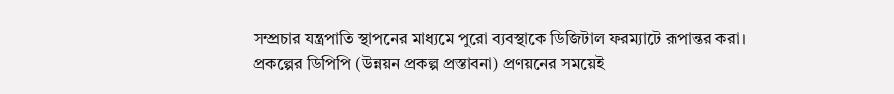সম্প্রচার যন্ত্রপাতি স্থাপনের মাধ্যমে পুরো ব্যবস্থাকে ডিজিটাল ফরম্যাটে রূপান্তর করা। প্রকল্পের ডিপিপি (উন্নয়ন প্রকল্প প্রস্তাবনা) প্রণয়নের সময়েই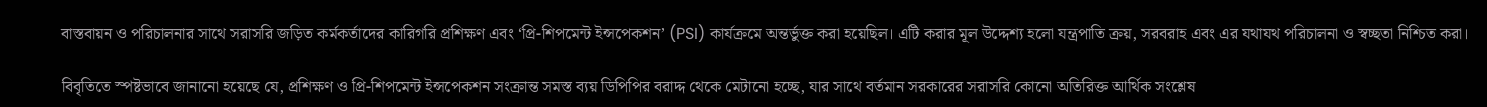বাস্তবায়ন ও পরিচালনার সাথে সরাসরি জড়িত কর্মকর্তাদের কারিগরি প্রশিক্ষণ এবং ‘প্রি-শিপমেন্ট ইন্সপেকশন’ (PSI) কার্যক্রমে অন্তর্ভুক্ত করা হয়েছিল। এটি করার মূল উদ্দেশ্য হলো যন্ত্রপাতি ক্রয়, সরবরাহ এবং এর যথাযথ পরিচালনা ও স্বচ্ছতা নিশ্চিত করা।

বিবৃতিতে স্পষ্টভাবে জানানো হয়েছে যে, প্রশিক্ষণ ও প্রি-শিপমেন্ট ইন্সপেকশন সংক্রান্ত সমস্ত ব্যয় ডিপিপির বরাদ্দ থেকে মেটানো হচ্ছে, যার সাথে বর্তমান সরকারের সরাসরি কোনো অতিরিক্ত আর্থিক সংশ্লেষ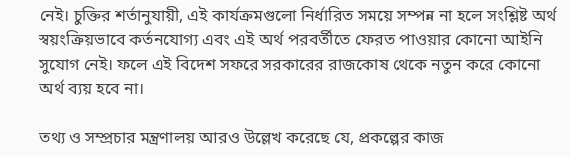নেই। চুক্তির শর্তানুযায়ী, এই কার্যক্রমগুলো নির্ধারিত সময়ে সম্পন্ন না হলে সংশ্লিষ্ট অর্থ স্বয়ংক্রিয়ভাবে কর্তনযোগ্য এবং এই অর্থ পরবর্তীতে ফেরত পাওয়ার কোনো আইনি সুযোগ নেই। ফলে এই বিদেশ সফরে সরকারের রাজকোষ থেকে নতুন করে কোনো অর্থ ব্যয় হবে না।

তথ্য ও সম্প্রচার মন্ত্রণালয় আরও উল্লেখ করেছে যে, প্রকল্পের কাজ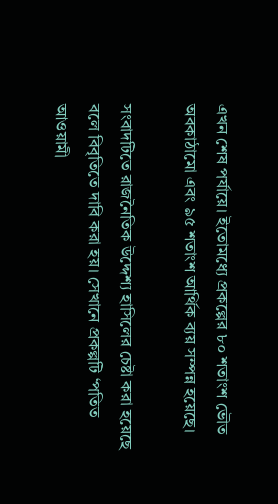এখন শেষ পর্যায়ে। ইতোমধ্যে প্রকল্পের ৮০ শতাংশ ভৌত অবকাঠামো এবং ৯৫ শতাংশ আর্থিক ব্যয় সম্পন্ন হয়েছে।

সংবাদটিতে রাজনৈতিক উদ্দেশ্য হাসিলের চেষ্টা করা হয়েছে বলে বিবৃতিতে দাবি করা হয়। সেখানে প্রকল্পটি ‘পতিত আওয়ামী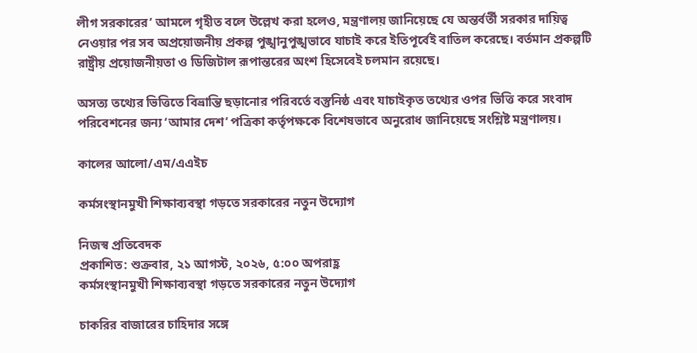লীগ সরকারের’ আমলে গৃহীত বলে উল্লেখ করা হলেও, মন্ত্রণালয় জানিয়েছে যে অন্তর্বর্তী সরকার দায়িত্ব নেওয়ার পর সব অপ্রয়োজনীয় প্রকল্প পুঙ্খানুপুঙ্খভাবে যাচাই করে ইতিপূর্বেই বাতিল করেছে। বর্তমান প্রকল্পটি রাষ্ট্রীয় প্রয়োজনীয়তা ও ডিজিটাল রূপান্তরের অংশ হিসেবেই চলমান রয়েছে।

অসত্য তথ্যের ভিত্তিতে বিভ্রান্তি ছড়ানোর পরিবর্তে বস্তুনিষ্ঠ এবং যাচাইকৃত তথ্যের ওপর ভিত্তি করে সংবাদ পরিবেশনের জন্য ‘আমার দেশ’ পত্রিকা কর্তৃপক্ষকে বিশেষভাবে অনুরোধ জানিয়েছে সংশ্লিষ্ট মন্ত্রণালয়।

কালের আলো/এম/এএইচ

কর্মসংস্থানমুখী শিক্ষাব্যবস্থা গড়তে সরকারের নতুন উদ্যোগ

নিজস্ব প্রতিবেদক
প্রকাশিত: শুক্রবার, ২১ আগস্ট, ২০২৬, ৫:০০ অপরাহ্ণ
কর্মসংস্থানমুখী শিক্ষাব্যবস্থা গড়তে সরকারের নতুন উদ্যোগ

চাকরির বাজারের চাহিদার সঙ্গে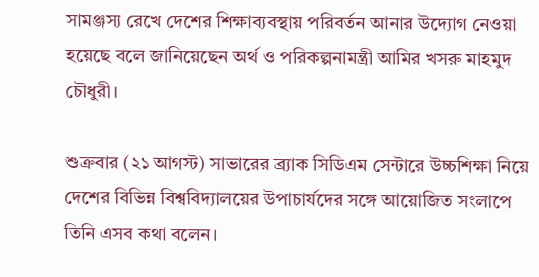সামঞ্জস্য রেখে দেশের শিক্ষাব্যবস্থায় পরিবর্তন আনার উদ্যোগ নেওয়া হয়েছে বলে জানিয়েছেন অর্থ ও পরিকল্পনামন্ত্রী আমির খসরু মাহমুদ চৌধুরী।

শুক্রবার (২১ আগস্ট) সাভারের ব্র্যাক সিডিএম সেন্টারে উচ্চশিক্ষা নিয়ে দেশের বিভিন্ন বিশ্ববিদ্যালয়ের উপাচার্যদের সঙ্গে আয়োজিত সংলাপে তিনি এসব কথা বলেন।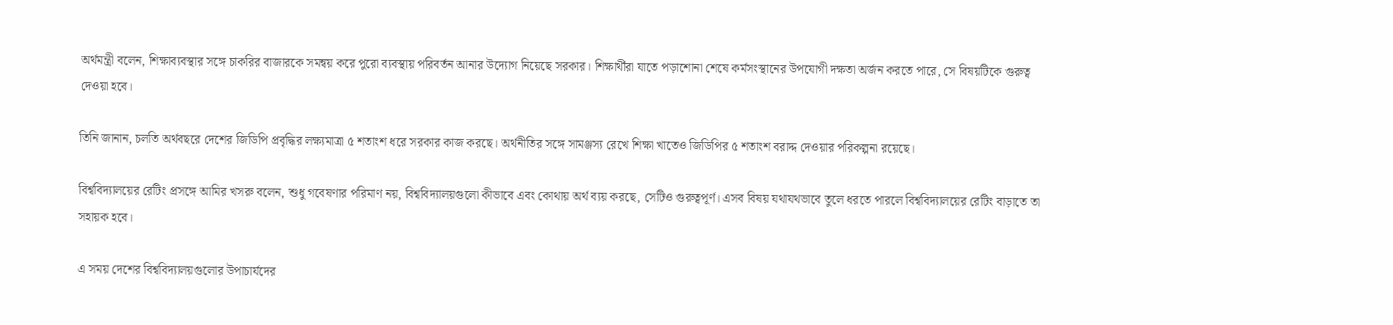অর্থমন্ত্রী বলেন, শিক্ষাব্যবস্থার সঙ্গে চাকরির বাজারকে সমন্বয় করে পুরো ব্যবস্থায় পরিবর্তন আনার উদ্যোগ নিয়েছে সরকার। শিক্ষার্থীরা যাতে পড়াশোনা শেষে কর্মসংস্থানের উপযোগী দক্ষতা অর্জন করতে পারে, সে বিষয়টিকে গুরুত্ব দেওয়া হবে।

তিনি জানান, চলতি অর্থবছরে দেশের জিডিপি প্রবৃদ্ধির লক্ষ্যমাত্রা ৫ শতাংশ ধরে সরকার কাজ করছে। অর্থনীতির সঙ্গে সামঞ্জস্য রেখে শিক্ষা খাতেও জিডিপির ৫ শতাংশ বরাদ্দ দেওয়ার পরিকল্পনা রয়েছে।

বিশ্ববিদ্যালয়ের রেটিং প্রসঙ্গে আমির খসরু বলেন, শুধু গবেষণার পরিমাণ নয়, বিশ্ববিদ্যালয়গুলো কীভাবে এবং কোথায় অর্থ ব্যয় করছে, সেটিও গুরুত্বপূর্ণ। এসব বিষয় যথাযথভাবে তুলে ধরতে পারলে বিশ্ববিদ্যালয়ের রেটিং বাড়াতে তা সহায়ক হবে।

এ সময় দেশের বিশ্ববিদ্যালয়গুলোর উপাচার্যদের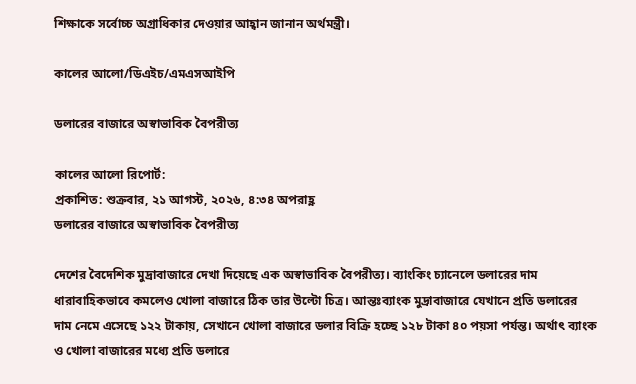শিক্ষাকে সর্বোচ্চ অগ্রাধিকার দেওয়ার আহ্বান জানান অর্থমন্ত্রী।

কালের আলো/ডিএইচ/এমএসআইপি

ডলারের বাজারে অস্বাভাবিক বৈপরীত্য

কালের আলো রিপোর্ট:
প্রকাশিত: শুক্রবার, ২১ আগস্ট, ২০২৬, ৪:৩৪ অপরাহ্ণ
ডলারের বাজারে অস্বাভাবিক বৈপরীত্য

দেশের বৈদেশিক মুদ্রাবাজারে দেখা দিয়েছে এক অস্বাভাবিক বৈপরীত্য। ব্যাংকিং চ্যানেলে ডলারের দাম ধারাবাহিকভাবে কমলেও খোলা বাজারে ঠিক তার উল্টো চিত্র। আন্তঃব্যাংক মুদ্রাবাজারে যেখানে প্রতি ডলারের দাম নেমে এসেছে ১২২ টাকায়, সেখানে খোলা বাজারে ডলার বিক্রি হচ্ছে ১২৮ টাকা ৪০ পয়সা পর্যন্ত। অর্থাৎ ব্যাংক ও খোলা বাজারের মধ্যে প্রতি ডলারে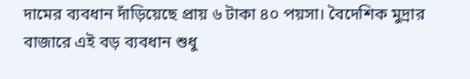দামের ব্যবধান দাঁড়িয়েছে প্রায় ৬ টাকা ৪০ পয়সা। বৈদেশিক মুদ্রার বাজারে এই বড় ব্যবধান শুধু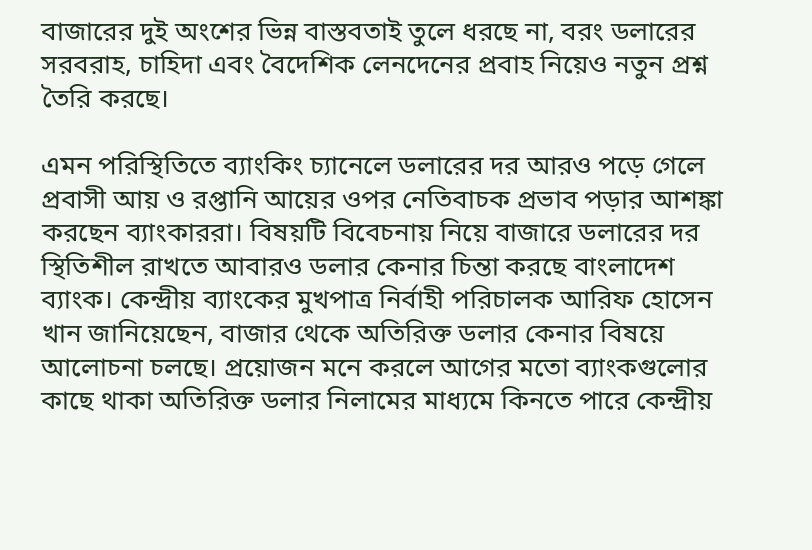বাজারের দুই অংশের ভিন্ন বাস্তবতাই তুলে ধরছে না, বরং ডলারের সরবরাহ, চাহিদা এবং বৈদেশিক লেনদেনের প্রবাহ নিয়েও নতুন প্রশ্ন তৈরি করছে।

এমন পরিস্থিতিতে ব্যাংকিং চ্যানেলে ডলারের দর আরও পড়ে গেলে প্রবাসী আয় ও রপ্তানি আয়ের ওপর নেতিবাচক প্রভাব পড়ার আশঙ্কা করছেন ব্যাংকাররা। বিষয়টি বিবেচনায় নিয়ে বাজারে ডলারের দর স্থিতিশীল রাখতে আবারও ডলার কেনার চিন্তা করছে বাংলাদেশ ব্যাংক। কেন্দ্রীয় ব্যাংকের মুখপাত্র নির্বাহী পরিচালক আরিফ হোসেন খান জানিয়েছেন, বাজার থেকে অতিরিক্ত ডলার কেনার বিষয়ে আলোচনা চলছে। প্রয়োজন মনে করলে আগের মতো ব্যাংকগুলোর কাছে থাকা অতিরিক্ত ডলার নিলামের মাধ্যমে কিনতে পারে কেন্দ্রীয়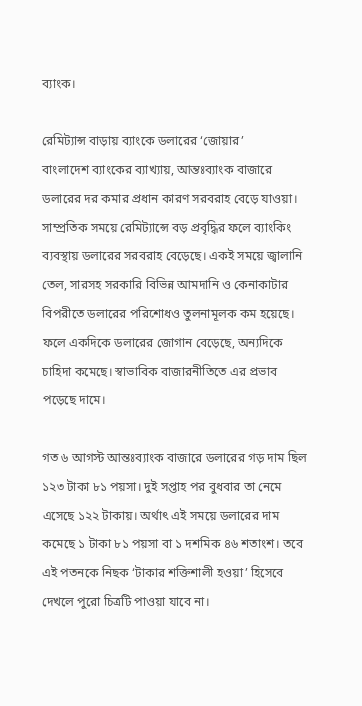ব্যাংক।

রেমিট্যান্স বাড়ায় ব্যাংকে ডলারের ‘জোয়ার’
বাংলাদেশ ব্যাংকের ব্যাখ্যায়, আন্তঃব্যাংক বাজারে ডলারের দর কমার প্রধান কারণ সরবরাহ বেড়ে যাওয়া। সাম্প্রতিক সময়ে রেমিট্যান্সে বড় প্রবৃদ্ধির ফলে ব্যাংকিং ব্যবস্থায় ডলারের সরবরাহ বেড়েছে। একই সময়ে জ্বালানি তেল, সারসহ সরকারি বিভিন্ন আমদানি ও কেনাকাটার বিপরীতে ডলারের পরিশোধও তুলনামূলক কম হয়েছে। ফলে একদিকে ডলারের জোগান বেড়েছে, অন্যদিকে চাহিদা কমেছে। স্বাভাবিক বাজারনীতিতে এর প্রভাব পড়েছে দামে।

গত ৬ আগস্ট আন্তঃব্যাংক বাজারে ডলারের গড় দাম ছিল ১২৩ টাকা ৮১ পয়সা। দুই সপ্তাহ পর বুধবার তা নেমে এসেছে ১২২ টাকায়। অর্থাৎ এই সময়ে ডলারের দাম কমেছে ১ টাকা ৮১ পয়সা বা ১ দশমিক ৪৬ শতাংশ। তবে এই পতনকে নিছক ‘টাকার শক্তিশালী হওয়া’ হিসেবে দেখলে পুরো চিত্রটি পাওয়া যাবে না।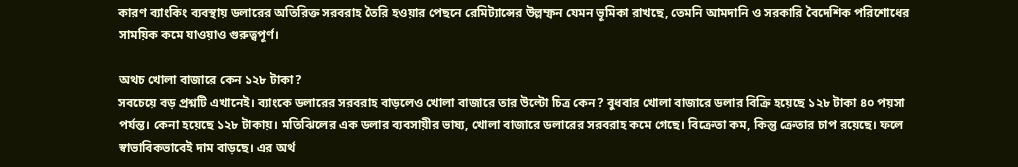কারণ ব্যাংকিং ব্যবস্থায় ডলারের অতিরিক্ত সরবরাহ তৈরি হওয়ার পেছনে রেমিট্যান্সের উল্লম্ফন যেমন ভূমিকা রাখছে, তেমনি আমদানি ও সরকারি বৈদেশিক পরিশোধের সাময়িক কমে যাওয়াও গুরুত্বপূর্ণ।

অথচ খোলা বাজারে কেন ১২৮ টাকা?
সবচেয়ে বড় প্রশ্নটি এখানেই। ব্যাংকে ডলারের সরবরাহ বাড়লেও খোলা বাজারে তার উল্টো চিত্র কেন? বুধবার খোলা বাজারে ডলার বিক্রি হয়েছে ১২৮ টাকা ৪০ পয়সা পর্যন্ত। কেনা হয়েছে ১২৮ টাকায়। মতিঝিলের এক ডলার ব্যবসায়ীর ভাষ্য, খোলা বাজারে ডলারের সরবরাহ কমে গেছে। বিক্রেতা কম, কিন্তু ক্রেতার চাপ রয়েছে। ফলে স্বাভাবিকভাবেই দাম বাড়ছে। এর অর্থ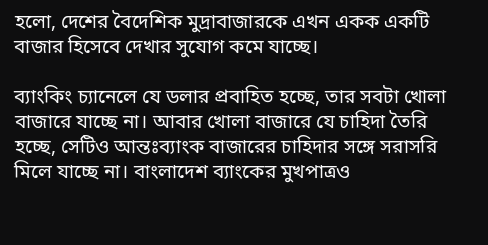হলো, দেশের বৈদেশিক মুদ্রাবাজারকে এখন একক একটি বাজার হিসেবে দেখার সুযোগ কমে যাচ্ছে।

ব্যাংকিং চ্যানেলে যে ডলার প্রবাহিত হচ্ছে, তার সবটা খোলা বাজারে যাচ্ছে না। আবার খোলা বাজারে যে চাহিদা তৈরি হচ্ছে, সেটিও আন্তঃব্যাংক বাজারের চাহিদার সঙ্গে সরাসরি মিলে যাচ্ছে না। বাংলাদেশ ব্যাংকের মুখপাত্রও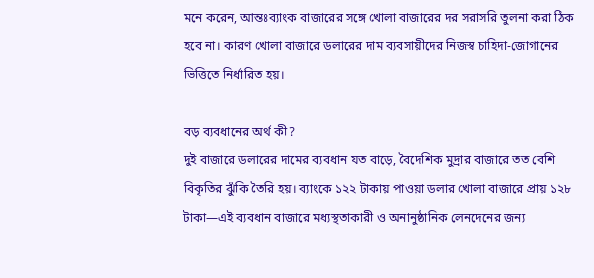মনে করেন, আন্তঃব্যাংক বাজারের সঙ্গে খোলা বাজারের দর সরাসরি তুলনা করা ঠিক হবে না। কারণ খোলা বাজারে ডলারের দাম ব্যবসায়ীদের নিজস্ব চাহিদা-জোগানের ভিত্তিতে নির্ধারিত হয়।

বড় ব্যবধানের অর্থ কী?
দুই বাজারে ডলারের দামের ব্যবধান যত বাড়ে, বৈদেশিক মুদ্রার বাজারে তত বেশি বিকৃতির ঝুঁকি তৈরি হয়। ব্যাংকে ১২২ টাকায় পাওয়া ডলার খোলা বাজারে প্রায় ১২৮ টাকা—এই ব্যবধান বাজারে মধ্যস্থতাকারী ও অনানুষ্ঠানিক লেনদেনের জন্য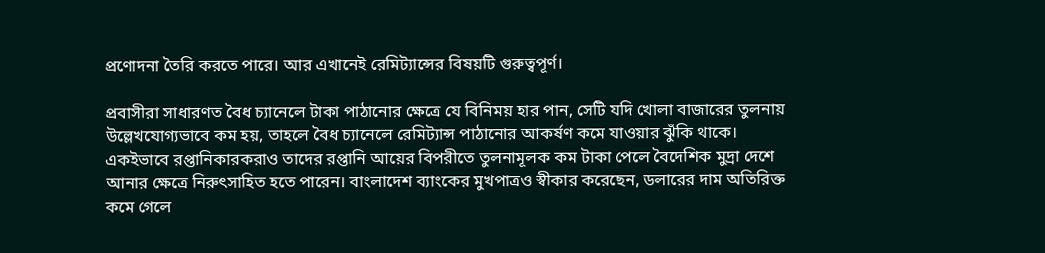প্রণোদনা তৈরি করতে পারে। আর এখানেই রেমিট্যান্সের বিষয়টি গুরুত্বপূর্ণ।

প্রবাসীরা সাধারণত বৈধ চ্যানেলে টাকা পাঠানোর ক্ষেত্রে যে বিনিময় হার পান, সেটি যদি খোলা বাজারের তুলনায় উল্লেখযোগ্যভাবে কম হয়, তাহলে বৈধ চ্যানেলে রেমিট্যান্স পাঠানোর আকর্ষণ কমে যাওয়ার ঝুঁকি থাকে। একইভাবে রপ্তানিকারকরাও তাদের রপ্তানি আয়ের বিপরীতে তুলনামূলক কম টাকা পেলে বৈদেশিক মুদ্রা দেশে আনার ক্ষেত্রে নিরুৎসাহিত হতে পারেন। বাংলাদেশ ব্যাংকের মুখপাত্রও স্বীকার করেছেন, ডলারের দাম অতিরিক্ত কমে গেলে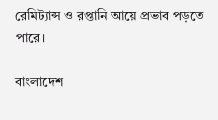রেমিট্যান্স ও রপ্তানি আয়ে প্রভাব পড়তে পারে।

বাংলাদেশ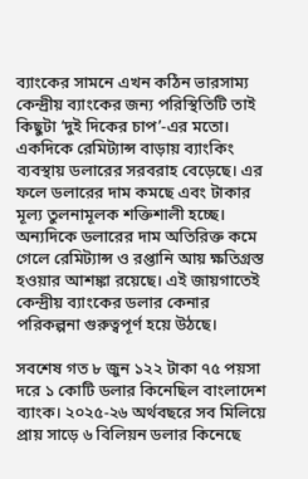ব্যাংকের সামনে এখন কঠিন ভারসাম্য
কেন্দ্রীয় ব্যাংকের জন্য পরিস্থিতিটি তাই কিছুটা ‘দুই দিকের চাপ’-এর মতো। একদিকে রেমিট্যান্স বাড়ায় ব্যাংকিং ব্যবস্থায় ডলারের সরবরাহ বেড়েছে। এর ফলে ডলারের দাম কমছে এবং টাকার মূল্য তুলনামূলক শক্তিশালী হচ্ছে। অন্যদিকে ডলারের দাম অতিরিক্ত কমে গেলে রেমিট্যান্স ও রপ্তানি আয় ক্ষতিগ্রস্ত হওয়ার আশঙ্কা রয়েছে। এই জায়গাতেই কেন্দ্রীয় ব্যাংকের ডলার কেনার পরিকল্পনা গুরুত্বপূর্ণ হয়ে উঠছে।

সবশেষ গত ৮ জুন ১২২ টাকা ৭৫ পয়সা দরে ১ কোটি ডলার কিনেছিল বাংলাদেশ ব্যাংক। ২০২৫-২৬ অর্থবছরে সব মিলিয়ে প্রায় সাড়ে ৬ বিলিয়ন ডলার কিনেছে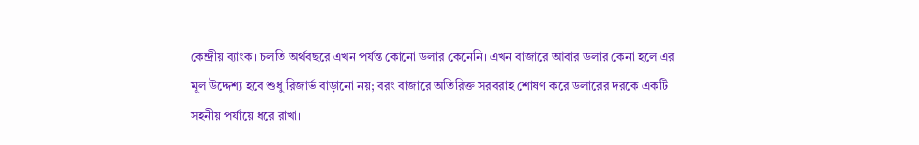কেন্দ্রীয় ব্যাংক। চলতি অর্থবছরে এখন পর্যন্ত কোনো ডলার কেনেনি। এখন বাজারে আবার ডলার কেনা হলে এর মূল উদ্দেশ্য হবে শুধু রিজার্ভ বাড়ানো নয়; বরং বাজারে অতিরিক্ত সরবরাহ শোষণ করে ডলারের দরকে একটি সহনীয় পর্যায়ে ধরে রাখা।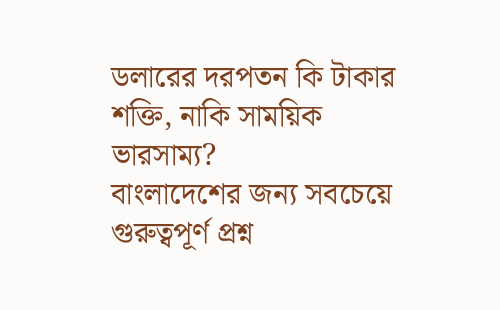ডলারের দরপতন কি টাকার শক্তি, নাকি সাময়িক ভারসাম্য?
বাংলাদেশের জন্য সবচেয়ে গুরুত্বপূর্ণ প্রশ্ন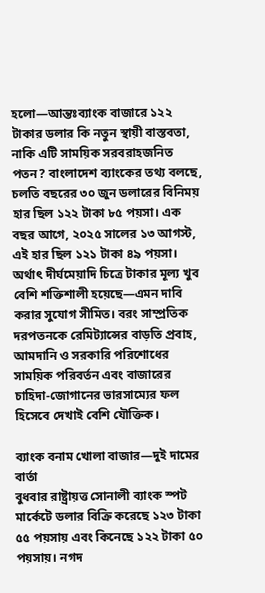হলো—আন্তঃব্যাংক বাজারে ১২২ টাকার ডলার কি নতুন স্থায়ী বাস্তবতা, নাকি এটি সাময়িক সরবরাহজনিত পতন? বাংলাদেশ ব্যাংকের তথ্য বলছে, চলতি বছরের ৩০ জুন ডলারের বিনিময় হার ছিল ১২২ টাকা ৮৫ পয়সা। এক বছর আগে, ২০২৫ সালের ১৩ আগস্ট, এই হার ছিল ১২১ টাকা ৪৯ পয়সা। অর্থাৎ দীর্ঘমেয়াদি চিত্রে টাকার মূল্য খুব বেশি শক্তিশালী হয়েছে—এমন দাবি করার সুযোগ সীমিত। বরং সাম্প্রতিক দরপতনকে রেমিট্যান্সের বাড়তি প্রবাহ, আমদানি ও সরকারি পরিশোধের সাময়িক পরিবর্তন এবং বাজারের চাহিদা-জোগানের ভারসাম্যের ফল হিসেবে দেখাই বেশি যৌক্তিক।

ব্যাংক বনাম খোলা বাজার—দুই দামের বার্তা
বুধবার রাষ্ট্রায়ত্ত সোনালী ব্যাংক স্পট মার্কেটে ডলার বিক্রি করেছে ১২৩ টাকা ৫৫ পয়সায় এবং কিনেছে ১২২ টাকা ৫০ পয়সায়। নগদ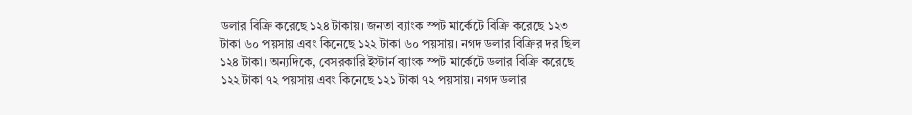ডলার বিক্রি করেছে ১২৪ টাকায়। জনতা ব্যাংক স্পট মার্কেটে বিক্রি করেছে ১২৩ টাকা ৬০ পয়সায় এবং কিনেছে ১২২ টাকা ৬০ পয়সায়। নগদ ডলার বিক্রির দর ছিল ১২৪ টাকা। অন্যদিকে, বেসরকারি ইস্টার্ন ব্যাংক স্পট মার্কেটে ডলার বিক্রি করেছে ১২২ টাকা ৭২ পয়সায় এবং কিনেছে ১২১ টাকা ৭২ পয়সায়। নগদ ডলার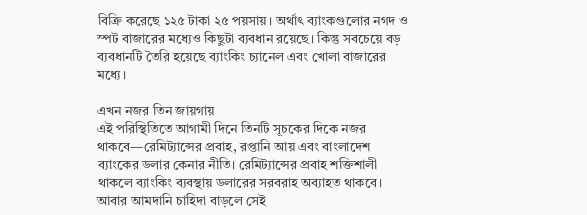বিক্রি করেছে ১২৫ টাকা ২৫ পয়সায়। অর্থাৎ ব্যাংকগুলোর নগদ ও স্পট বাজারের মধ্যেও কিছুটা ব্যবধান রয়েছে। কিন্তু সবচেয়ে বড় ব্যবধানটি তৈরি হয়েছে ব্যাংকিং চ্যানেল এবং খোলা বাজারের মধ্যে।

এখন নজর তিন জায়গায়
এই পরিস্থিতিতে আগামী দিনে তিনটি সূচকের দিকে নজর থাকবে—রেমিট্যান্সের প্রবাহ, রপ্তানি আয় এবং বাংলাদেশ ব্যাংকের ডলার কেনার নীতি। রেমিট্যান্সের প্রবাহ শক্তিশালী থাকলে ব্যাংকিং ব্যবস্থায় ডলারের সরবরাহ অব্যাহত থাকবে। আবার আমদানি চাহিদা বাড়লে সেই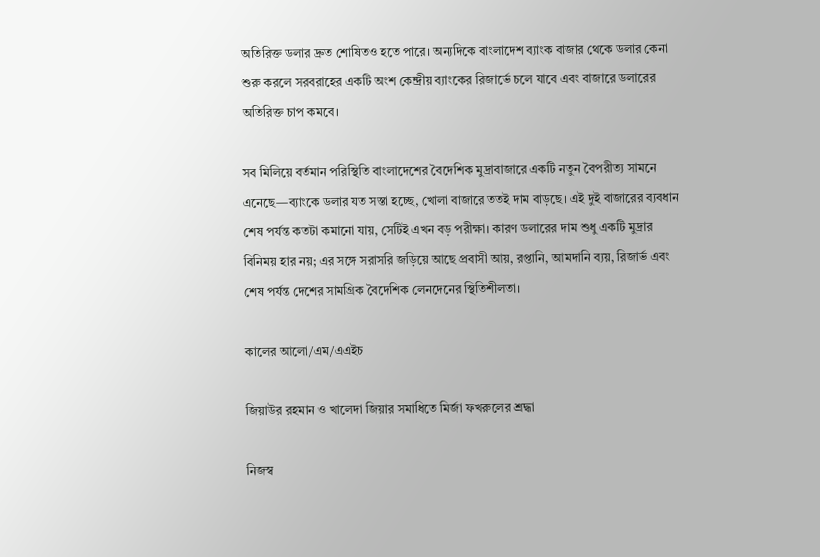অতিরিক্ত ডলার দ্রুত শোষিতও হতে পারে। অন্যদিকে বাংলাদেশ ব্যাংক বাজার থেকে ডলার কেনা শুরু করলে সরবরাহের একটি অংশ কেন্দ্রীয় ব্যাংকের রিজার্ভে চলে যাবে এবং বাজারে ডলারের অতিরিক্ত চাপ কমবে।

সব মিলিয়ে বর্তমান পরিস্থিতি বাংলাদেশের বৈদেশিক মুদ্রাবাজারে একটি নতুন বৈপরীত্য সামনে এনেছে—ব্যাংকে ডলার যত সস্তা হচ্ছে, খোলা বাজারে ততই দাম বাড়ছে। এই দুই বাজারের ব্যবধান শেষ পর্যন্ত কতটা কমানো যায়, সেটিই এখন বড় পরীক্ষা। কারণ ডলারের দাম শুধু একটি মুদ্রার বিনিময় হার নয়; এর সঙ্গে সরাসরি জড়িয়ে আছে প্রবাসী আয়, রপ্তানি, আমদানি ব্যয়, রিজার্ভ এবং শেষ পর্যন্ত দেশের সামগ্রিক বৈদেশিক লেনদেনের স্থিতিশীলতা।

কালের আলো/এম/এএইচ

জিয়াউর রহমান ও খালেদা জিয়ার সমাধিতে মির্জা ফখরুলের শ্রদ্ধা

নিজস্ব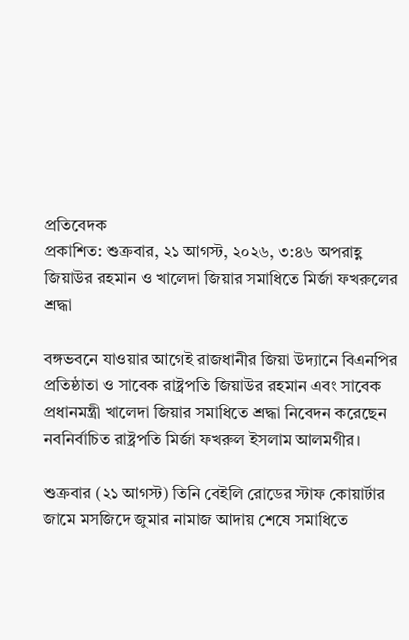প্রতিবেদক
প্রকাশিত: শুক্রবার, ২১ আগস্ট, ২০২৬, ৩:৪৬ অপরাহ্ণ
জিয়াউর রহমান ও খালেদা জিয়ার সমাধিতে মির্জা ফখরুলের শ্রদ্ধা

বঙ্গভবনে যাওয়ার আগেই রাজধানীর জিয়া উদ্যানে বিএনপির প্রতিষ্ঠাতা ও সাবেক রাষ্ট্রপতি জিয়াউর রহমান এবং সাবেক প্রধানমন্ত্রী খালেদা জিয়ার সমাধিতে শ্রদ্ধা নিবেদন করেছেন নবনির্বাচিত রাষ্ট্রপতি মির্জা ফখরুল ইসলাম আলমগীর।

শুক্রবার (২১ আগস্ট) তিনি বেইলি রোডের স্টাফ কোয়ার্টার জামে মসজিদে জুমার নামাজ আদায় শেষে সমাধিতে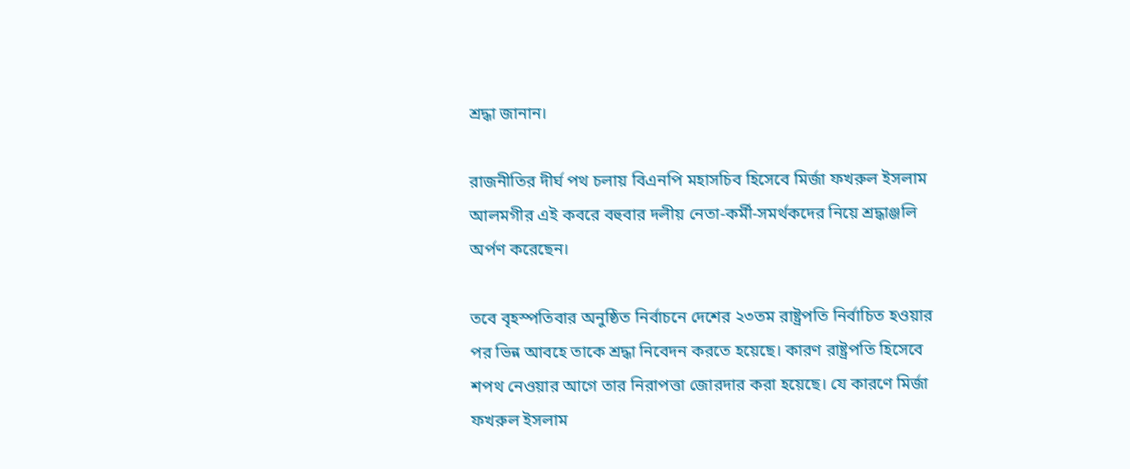শ্রদ্ধা জানান।

রাজনীতির দীর্ঘ পথ চলায় বিএনপি মহাসচিব হিসেবে মির্জা ফখরুল ইসলাম আলমগীর এই কবরে বহুবার দলীয় নেতা-কর্মী-সমর্থকদের নিয়ে শ্রদ্ধাঞ্জলি অর্পণ করেছেন।

তবে বৃহস্পতিবার অনুষ্ঠিত নির্বাচনে দেশের ২৩তম রাষ্ট্রপতি নির্বাচিত হওয়ার পর ভিন্ন আবহে তাকে শ্রদ্ধা নিবেদন করতে হয়েছে। কারণ রাষ্ট্রপতি হিসেবে শপথ নেওয়ার আগে তার নিরাপত্তা জোরদার করা হয়েছে। যে কারণে মির্জা ফখরুল ইসলাম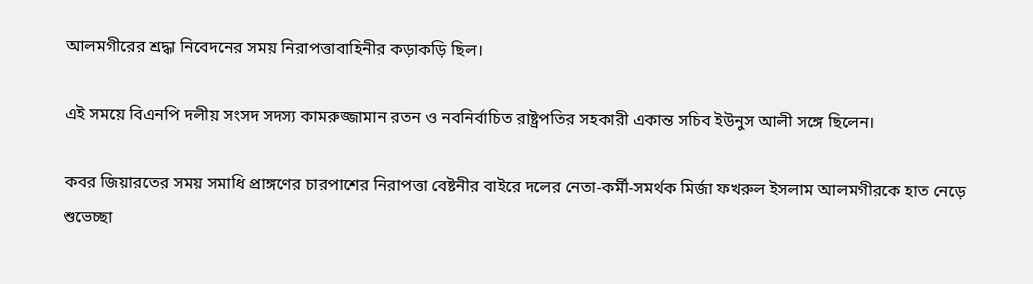আলমগীরের শ্রদ্ধা নিবেদনের সময় নিরাপত্তাবাহিনীর কড়াকড়ি ছিল।

এই সময়ে বিএনপি দলীয় সংসদ সদস্য কামরুজ্জামান রতন ও নবনির্বাচিত রাষ্ট্রপতির সহকারী একান্ত সচিব ইউনুস আলী সঙ্গে ছিলেন।

কবর জিয়ারতের সময় সমাধি প্রাঙ্গণের চারপাশের নিরাপত্তা বেষ্টনীর বাইরে দলের নেতা-কর্মী-সমর্থক মির্জা ফখরুল ইসলাম আলমগীরকে হাত নেড়ে শুভেচ্ছা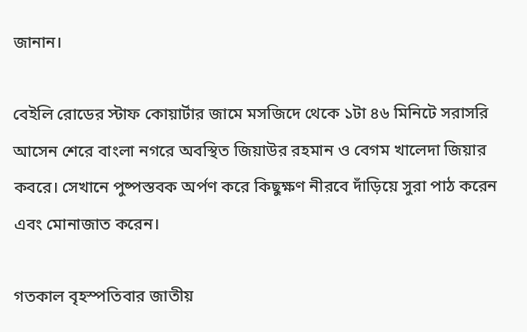জানান।

বেইলি রোডের স্টাফ কোয়ার্টার জামে মসজিদে থেকে ১টা ৪৬ মিনিটে সরাসরি আসেন শেরে বাংলা নগরে অবস্থিত জিয়াউর রহমান ও বেগম খালেদা জিয়ার কবরে। সেখানে পুষ্পস্তবক অর্পণ করে কিছুক্ষণ নীরবে দাঁড়িয়ে সুরা পাঠ করেন এবং মোনাজাত করেন।

গতকাল বৃহস্পতিবার জাতীয়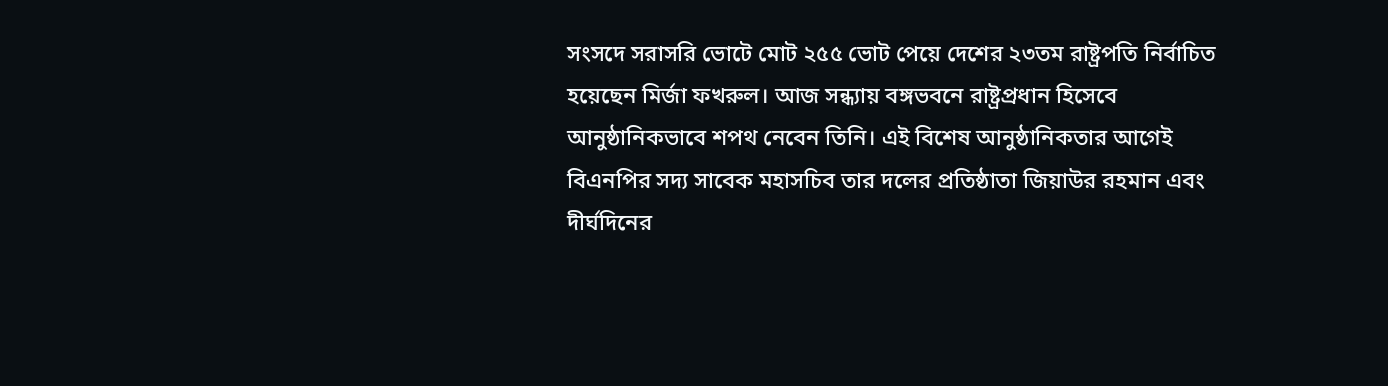সংসদে সরাসরি ভোটে মোট ২৫৫ ভোট পেয়ে দেশের ২৩তম রাষ্ট্রপতি নির্বাচিত হয়েছেন মির্জা ফখরুল। আজ সন্ধ্যায় বঙ্গভবনে রাষ্ট্রপ্রধান হিসেবে আনুষ্ঠানিকভাবে শপথ নেবেন তিনি। এই বিশেষ আনুষ্ঠানিকতার আগেই বিএনপির সদ্য সাবেক মহাসচিব তার দলের প্রতিষ্ঠাতা জিয়াউর রহমান এবং দীর্ঘদিনের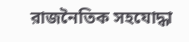রাজনৈতিক সহযোদ্ধা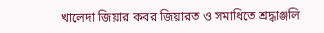খালেদা জিয়ার কবর জিয়ারত ও সমাধিতে শ্রদ্ধাঞ্জলি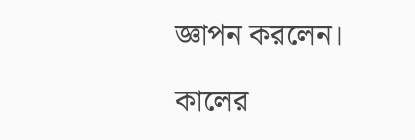জ্ঞাপন করলেন।

কালের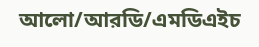আলো/আরডি/এমডিএইচ